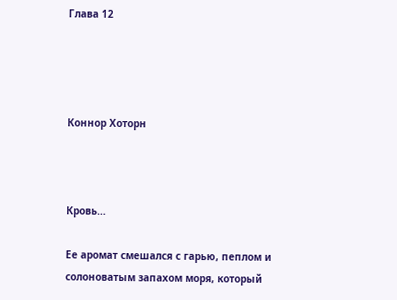Глава 12




Коннор Хоторн



Кровь…

Ее аромат смешался с гарью, пеплом и солоноватым запахом моря, который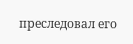преследовал его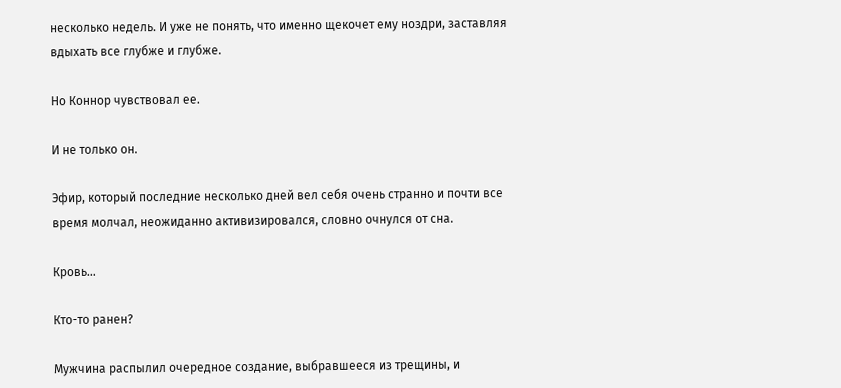несколько недель. И уже не понять, что именно щекочет ему ноздри, заставляя вдыхать все глубже и глубже.

Но Коннор чувствовал ее.

И не только он.

Эфир, который последние несколько дней вел себя очень странно и почти все время молчал, неожиданно активизировался, словно очнулся от сна.

Кровь…

Кто-то ранен?

Мужчина распылил очередное создание, выбравшееся из трещины, и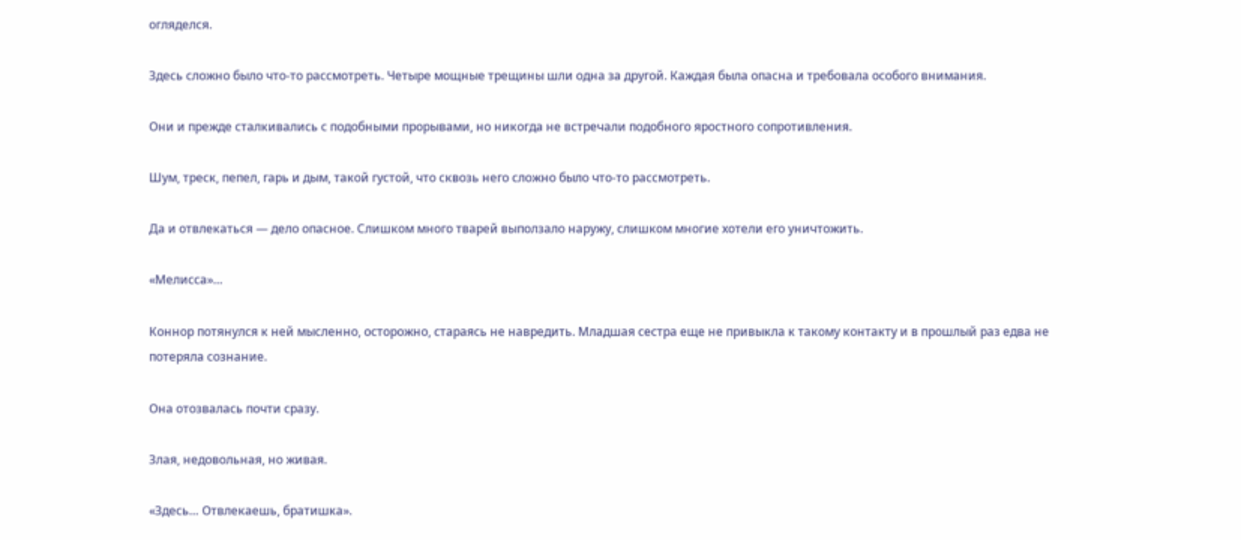огляделся.

Здесь сложно было что-то рассмотреть. Четыре мощные трещины шли одна за другой. Каждая была опасна и требовала особого внимания.

Они и прежде сталкивались с подобными прорывами, но никогда не встречали подобного яростного сопротивления.

Шум, треск, пепел, гарь и дым, такой густой, что сквозь него сложно было что-то рассмотреть.

Да и отвлекаться — дело опасное. Слишком много тварей выползало наружу, слишком многие хотели его уничтожить.

«Мелисса»…

Коннор потянулся к ней мысленно, осторожно, стараясь не навредить. Младшая сестра еще не привыкла к такому контакту и в прошлый раз едва не потеряла сознание.

Она отозвалась почти сразу.

Злая, недовольная, но живая.

«Здесь… Отвлекаешь, братишка».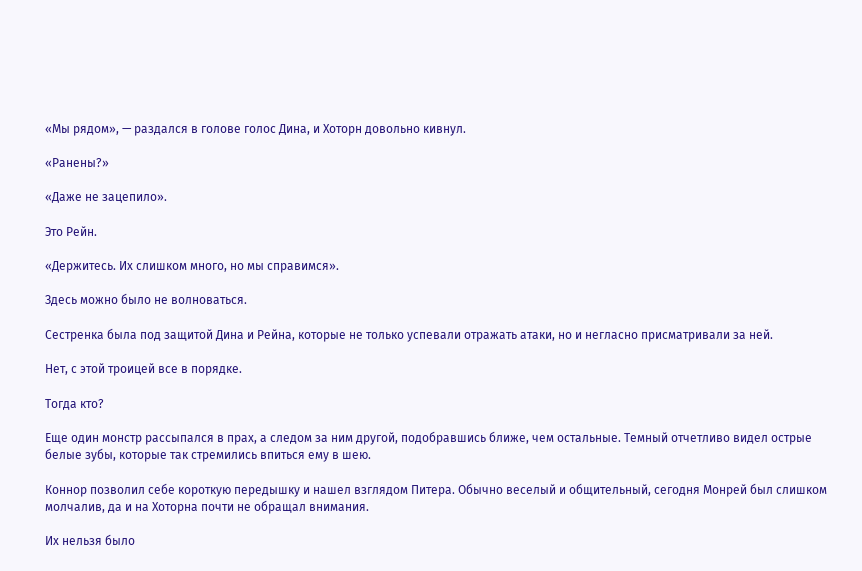«Мы рядом», — раздался в голове голос Дина, и Хоторн довольно кивнул.

«Ранены?»

«Даже не зацепило».

Это Рейн.

«Держитесь. Их слишком много, но мы справимся».

Здесь можно было не волноваться.

Сестренка была под защитой Дина и Рейна, которые не только успевали отражать атаки, но и негласно присматривали за ней.

Нет, с этой троицей все в порядке.

Тогда кто?

Еще один монстр рассыпался в прах, а следом за ним другой, подобравшись ближе, чем остальные. Темный отчетливо видел острые белые зубы, которые так стремились впиться ему в шею.

Коннор позволил себе короткую передышку и нашел взглядом Питера. Обычно веселый и общительный, сегодня Монрей был слишком молчалив, да и на Хоторна почти не обращал внимания.

Их нельзя было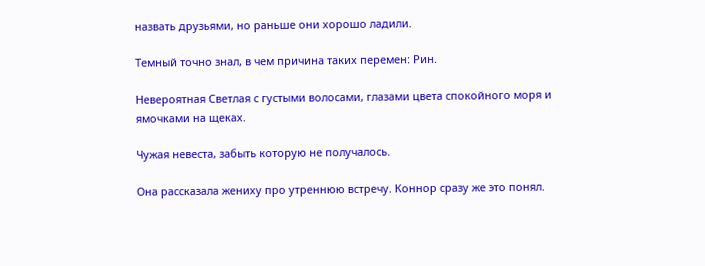назвать друзьями, но раньше они хорошо ладили.

Темный точно знал, в чем причина таких перемен: Рин.

Невероятная Светлая с густыми волосами, глазами цвета спокойного моря и ямочками на щеках.

Чужая невеста, забыть которую не получалось.

Она рассказала жениху про утреннюю встречу. Коннор сразу же это понял.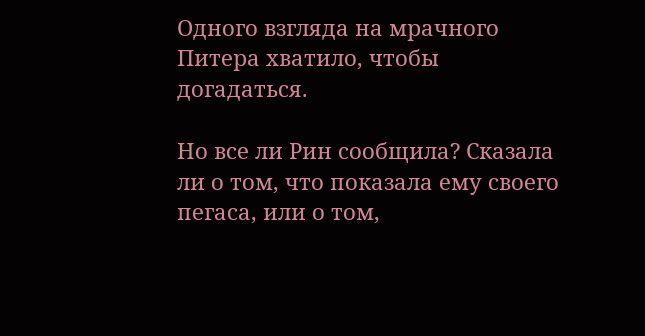Одного взгляда на мрачного Питера хватило, чтобы догадаться.

Но все ли Рин сообщила? Сказала ли о том, что показала ему своего пегаса, или о том,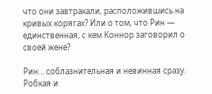что они завтракали, расположившись на кривых корягах? Или о том, что Рин — единственная, с кем Коннор заговорил о своей жене?

Рин… соблазнительная и невинная сразу. Робкая и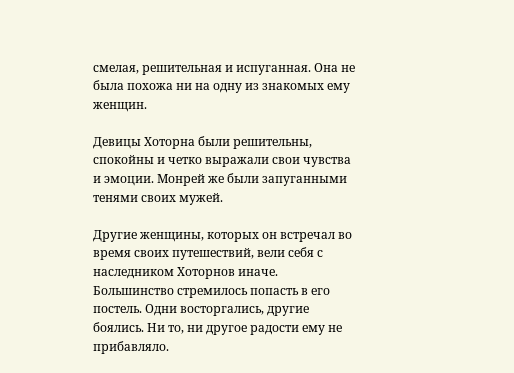смелая, решительная и испуганная. Она не была похожа ни на одну из знакомых ему женщин.

Девицы Хоторна были решительны, спокойны и четко выражали свои чувства и эмоции. Монрей же были запуганными тенями своих мужей.

Другие женщины, которых он встречал во время своих путешествий, вели себя с наследником Хоторнов иначе. Большинство стремилось попасть в его постель. Одни восторгались, другие боялись. Ни то, ни другое радости ему не прибавляло.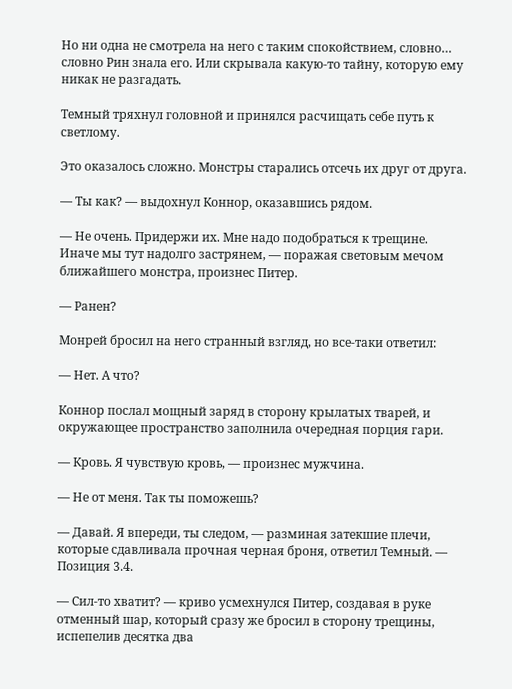Но ни одна не смотрела на него с таким спокойствием, словно… словно Рин знала его. Или скрывала какую-то тайну, которую ему никак не разгадать.

Темный тряхнул головной и принялся расчищать себе путь к светлому.

Это оказалось сложно. Монстры старались отсечь их друг от друга.

— Ты как? — выдохнул Коннор, оказавшись рядом.

— Не очень. Придержи их. Мне надо подобраться к трещине. Иначе мы тут надолго застрянем, — поражая световым мечом ближайшего монстра, произнес Питер.

— Ранен?

Монрей бросил на него странный взгляд, но все-таки ответил:

— Нет. А что?

Коннор послал мощный заряд в сторону крылатых тварей, и окружающее пространство заполнила очередная порция гари.

— Кровь. Я чувствую кровь, — произнес мужчина.

— Не от меня. Так ты поможешь?

— Давай. Я впереди, ты следом, — разминая затекшие плечи, которые сдавливала прочная черная броня, ответил Темный. — Позиция 3.4.

— Сил-то хватит? — криво усмехнулся Питер, создавая в руке отменный шар, который сразу же бросил в сторону трещины, испепелив десятка два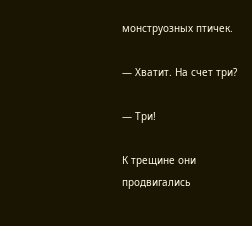монструозных птичек.

— Хватит. На счет три?

— Три!

К трещине они продвигались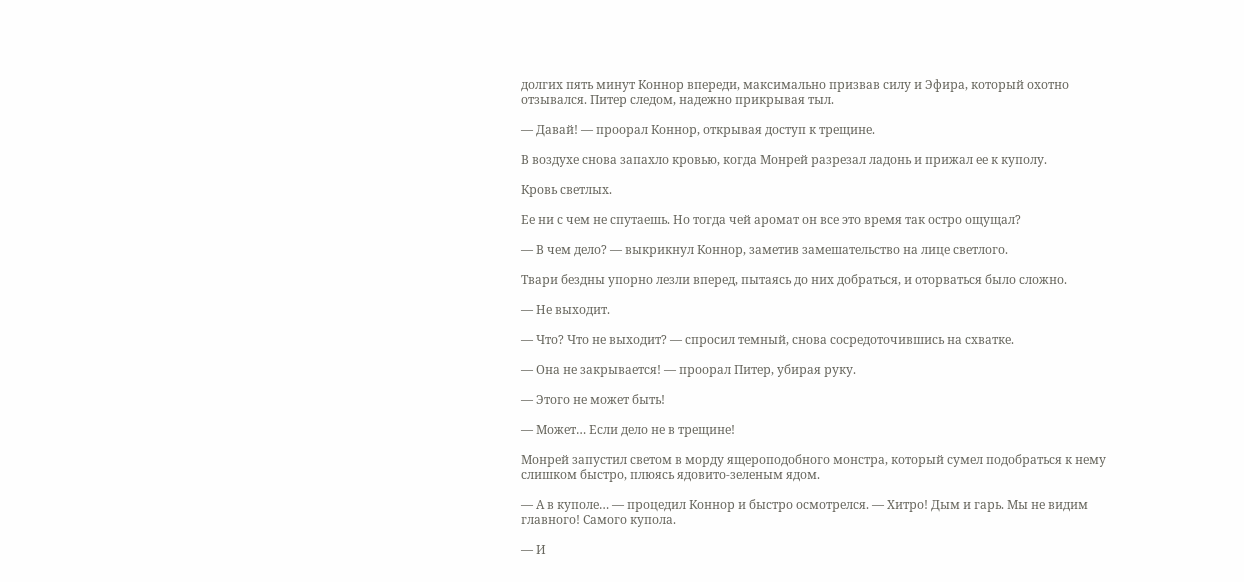долгих пять минут Коннор впереди, максимально призвав силу и Эфира, который охотно отзывался. Питер следом, надежно прикрывая тыл.

— Давай! — проорал Коннор, открывая доступ к трещине.

В воздухе снова запахло кровью, когда Монрей разрезал ладонь и прижал ее к куполу.

Кровь светлых.

Ее ни с чем не спутаешь. Но тогда чей аромат он все это время так остро ощущал?

— В чем дело? — выкрикнул Коннор, заметив замешательство на лице светлого.

Твари бездны упорно лезли вперед, пытаясь до них добраться, и оторваться было сложно.

— Не выходит.

— Что? Что не выходит? — спросил темный, снова сосредоточившись на схватке.

— Она не закрывается! — проорал Питер, убирая руку.

— Этого не может быть!

— Может… Если дело не в трещине!

Монрей запустил светом в морду ящероподобного монстра, который сумел подобраться к нему слишком быстро, плюясь ядовито-зеленым ядом.

— А в куполе… — процедил Коннор и быстро осмотрелся. — Хитро! Дым и гарь. Мы не видим главного! Самого купола.

— И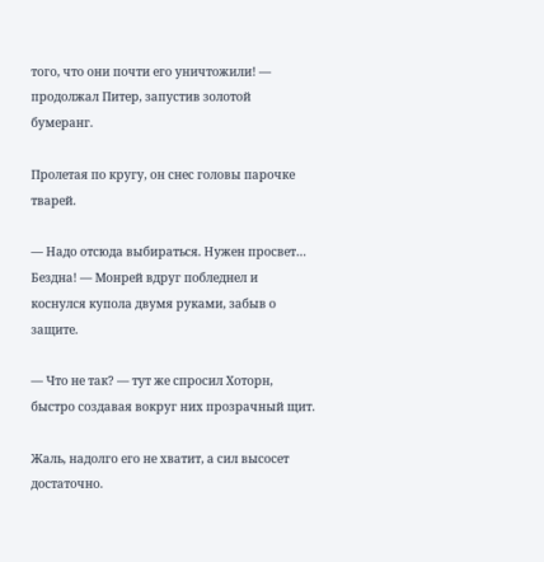того, что они почти его уничтожили! — продолжал Питер, запустив золотой бумеранг.

Пролетая по кругу, он снес головы парочке тварей.

— Надо отсюда выбираться. Нужен просвет… Бездна! — Монрей вдруг побледнел и коснулся купола двумя руками, забыв о защите.

— Что не так? — тут же спросил Хоторн, быстро создавая вокруг них прозрачный щит.

Жаль, надолго его не хватит, а сил высосет достаточно.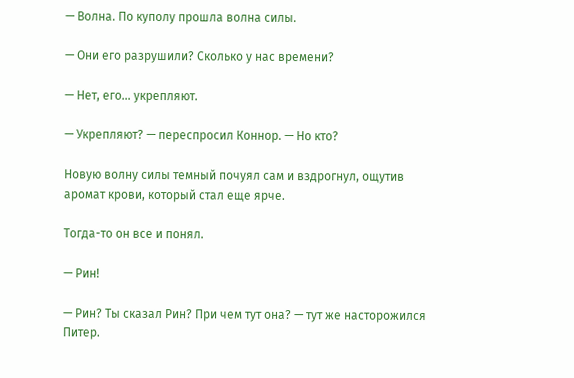— Волна. По куполу прошла волна силы.

— Они его разрушили? Сколько у нас времени?

— Нет, его… укрепляют.

— Укрепляют? — переспросил Коннор. — Но кто?

Новую волну силы темный почуял сам и вздрогнул, ощутив аромат крови, который стал еще ярче.

Тогда-то он все и понял.

— Рин!

— Рин? Ты сказал Рин? При чем тут она? — тут же насторожился Питер.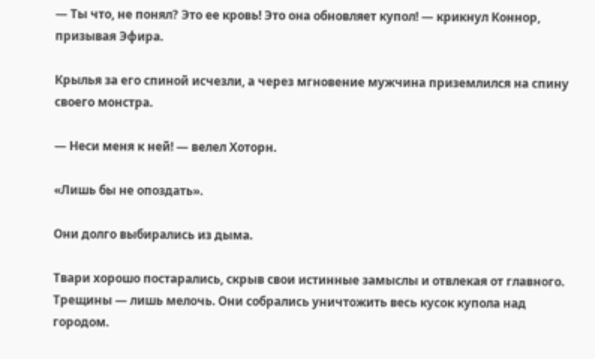— Ты что, не понял? Это ее кровь! Это она обновляет купол! — крикнул Коннор, призывая Эфира.

Крылья за его спиной исчезли, а через мгновение мужчина приземлился на спину своего монстра.

— Неси меня к ней! — велел Хоторн.

«Лишь бы не опоздать».

Они долго выбирались из дыма.

Твари хорошо постарались, скрыв свои истинные замыслы и отвлекая от главного. Трещины — лишь мелочь. Они собрались уничтожить весь кусок купола над городом.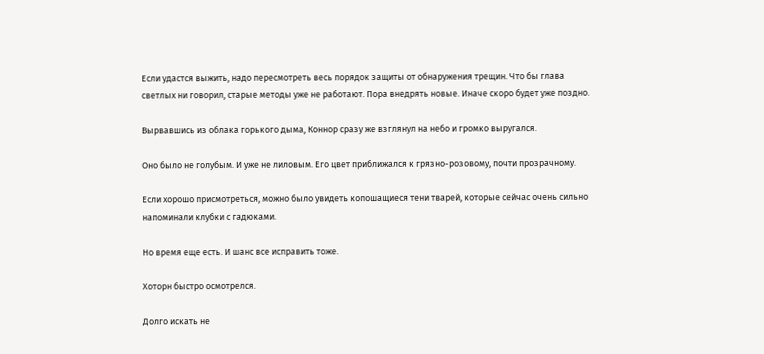Если удастся выжить, надо пересмотреть весь порядок защиты от обнаружения трещин. Что бы глава светлых ни говорил, старые методы уже не работают. Пора внедрять новые. Иначе скоро будет уже поздно.

Вырвавшись из облака горького дыма, Коннор сразу же взглянул на небо и громко выругался.

Оно было не голубым. И уже не лиловым. Его цвет приближался к грязно-розовому, почти прозрачному.

Если хорошо присмотреться, можно было увидеть копошащиеся тени тварей, которые сейчас очень сильно напоминали клубки с гадюками.

Но время еще есть. И шанс все исправить тоже.

Хоторн быстро осмотрелся.

Долго искать не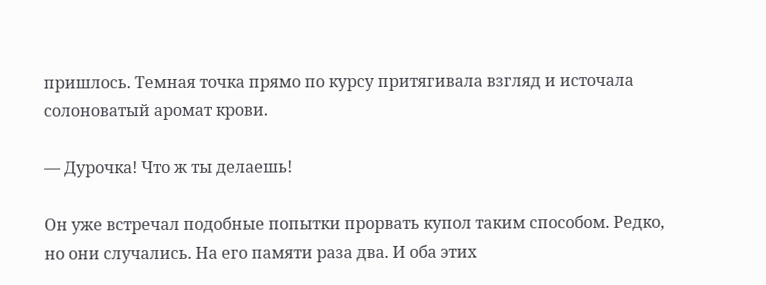пришлось. Темная точка прямо по курсу притягивала взгляд и источала солоноватый аромат крови.

— Дурочка! Что ж ты делаешь!

Он уже встречал подобные попытки прорвать купол таким способом. Редко, но они случались. На его памяти раза два. И оба этих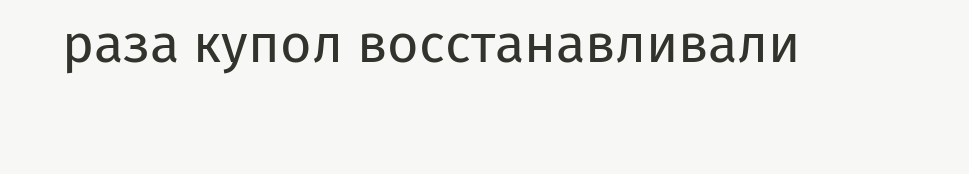раза купол восстанавливали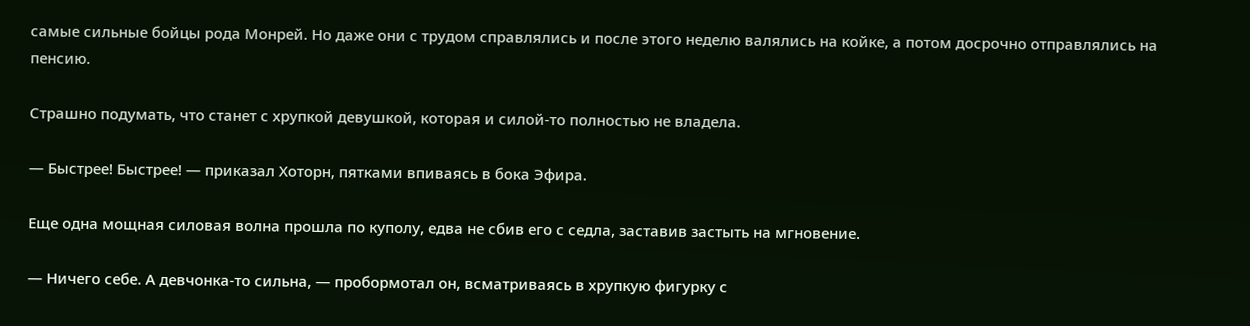самые сильные бойцы рода Монрей. Но даже они с трудом справлялись и после этого неделю валялись на койке, а потом досрочно отправлялись на пенсию.

Страшно подумать, что станет с хрупкой девушкой, которая и силой-то полностью не владела.

— Быстрее! Быстрее! — приказал Хоторн, пятками впиваясь в бока Эфира.

Еще одна мощная силовая волна прошла по куполу, едва не сбив его с седла, заставив застыть на мгновение.

— Ничего себе. А девчонка-то сильна, — пробормотал он, всматриваясь в хрупкую фигурку с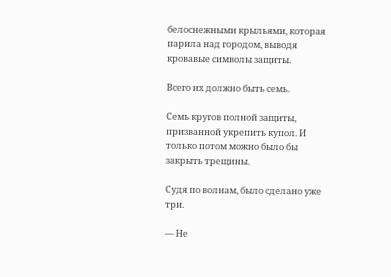белоснежными крыльями, которая парила над городом, выводя кровавые символы защиты.

Всего их должно быть семь.

Семь кругов полной защиты, призванной укрепить купол. И только потом можно было бы закрыть трещины.

Судя по волнам, было сделано уже три.

— Не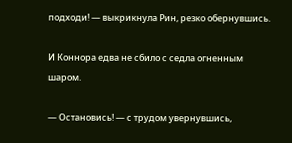подходи! — выкрикнула Рин, резко обернувшись.

И Коннора едва не сбило с седла огненным шаром.

— Остановись! — с трудом увернувшись,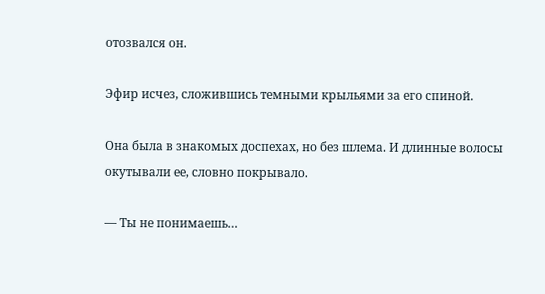отозвался он.

Эфир исчез, сложившись темными крыльями за его спиной.

Она была в знакомых доспехах, но без шлема. И длинные волосы окутывали ее, словно покрывало.

— Ты не понимаешь…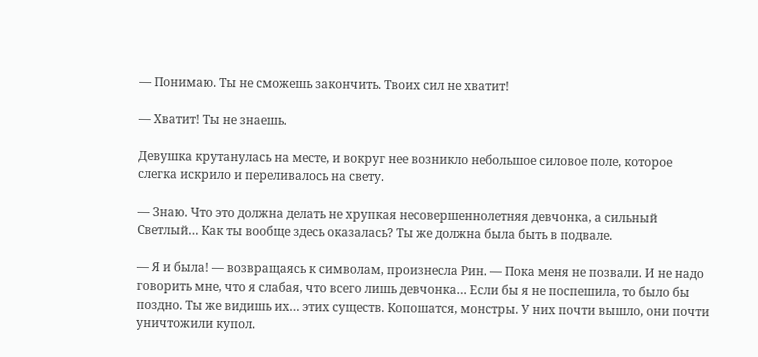— Понимаю. Ты не сможешь закончить. Твоих сил не хватит!

— Хватит! Ты не знаешь.

Девушка крутанулась на месте, и вокруг нее возникло небольшое силовое поле, которое слегка искрило и переливалось на свету.

— Знаю. Что это должна делать не хрупкая несовершеннолетняя девчонка, а сильный Светлый… Как ты вообще здесь оказалась? Ты же должна была быть в подвале.

— Я и была! — возвращаясь к символам, произнесла Рин. — Пока меня не позвали. И не надо говорить мне, что я слабая, что всего лишь девчонка… Если бы я не поспешила, то было бы поздно. Ты же видишь их… этих существ. Копошатся, монстры. У них почти вышло, они почти уничтожили купол.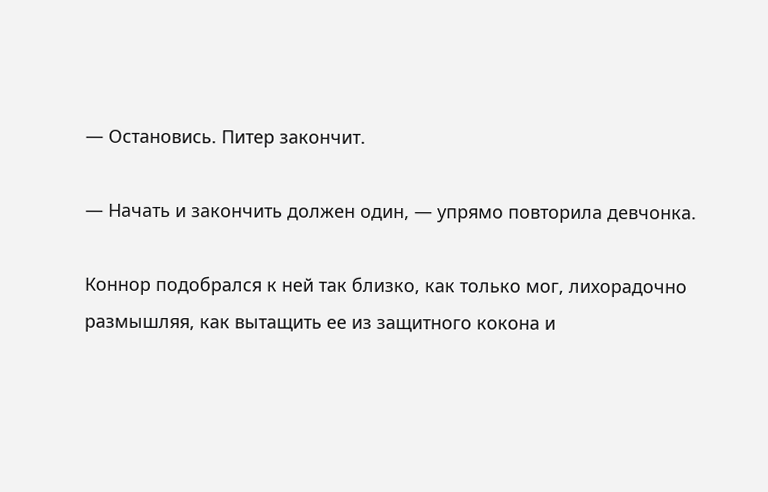— Остановись. Питер закончит.

— Начать и закончить должен один, — упрямо повторила девчонка.

Коннор подобрался к ней так близко, как только мог, лихорадочно размышляя, как вытащить ее из защитного кокона и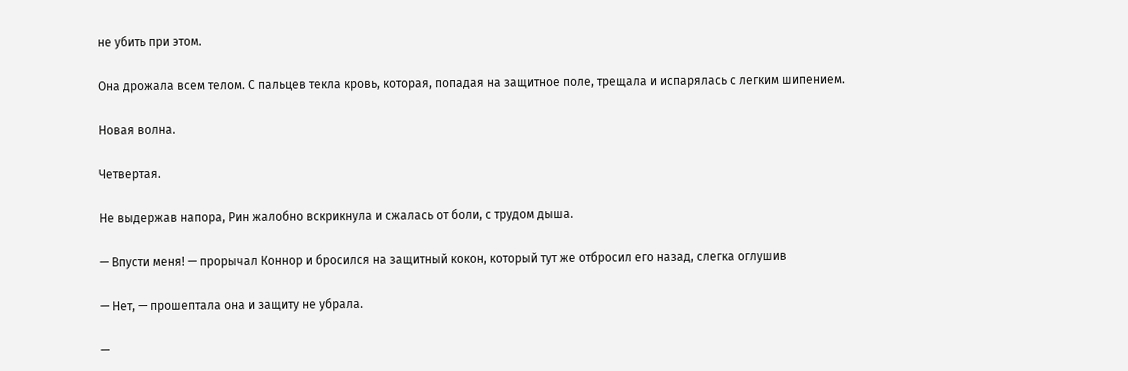не убить при этом.

Она дрожала всем телом. С пальцев текла кровь, которая, попадая на защитное поле, трещала и испарялась с легким шипением.

Новая волна.

Четвертая.

Не выдержав напора, Рин жалобно вскрикнула и сжалась от боли, с трудом дыша.

— Впусти меня! — прорычал Коннор и бросился на защитный кокон, который тут же отбросил его назад, слегка оглушив

— Нет, — прошептала она и защиту не убрала.

—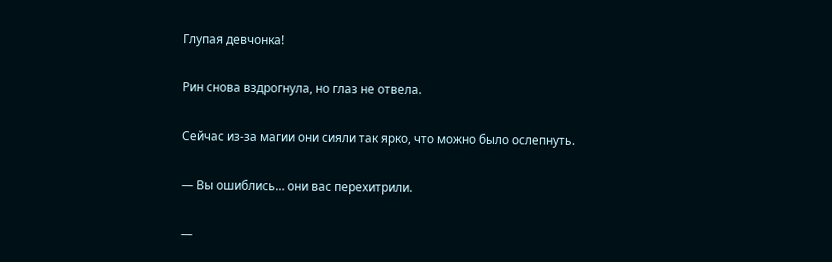Глупая девчонка!

Рин снова вздрогнула, но глаз не отвела.

Сейчас из-за магии они сияли так ярко, что можно было ослепнуть.

— Вы ошиблись… они вас перехитрили.

—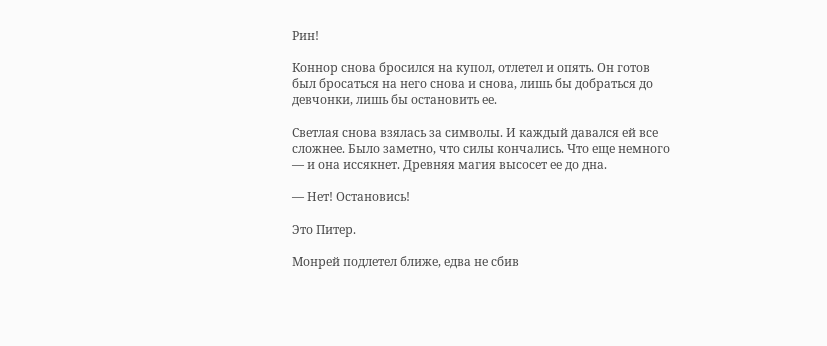Рин!

Коннор снова бросился на купол, отлетел и опять. Он готов был бросаться на него снова и снова, лишь бы добраться до девчонки, лишь бы остановить ее.

Светлая снова взялась за символы. И каждый давался ей все сложнее. Было заметно, что силы кончались. Что еще немного — и она иссякнет. Древняя магия высосет ее до дна.

— Нет! Остановись!

Это Питер.

Монрей подлетел ближе, едва не сбив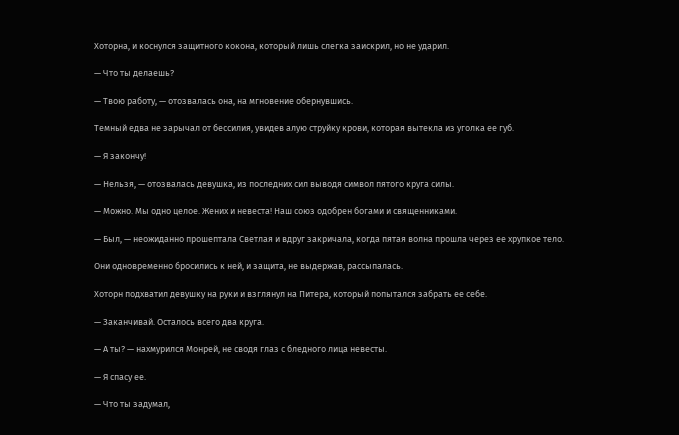Хоторна, и коснулся защитного кокона, который лишь слегка заискрил, но не ударил.

— Что ты делаешь?

— Твою работу, — отозвалась она, на мгновение обернувшись.

Темный едва не зарычал от бессилия, увидев алую струйку крови, которая вытекла из уголка ее губ.

— Я закончу!

— Нельзя, — отозвалась девушка, из последних сил выводя символ пятого круга силы.

— Можно. Мы одно целое. Жених и невеста! Наш союз одобрен богами и священниками.

— Был, — неожиданно прошептала Светлая и вдруг закричала, когда пятая волна прошла через ее хрупкое тело.

Они одновременно бросились к ней, и защита, не выдержав, рассыпалась.

Хоторн подхватил девушку на руки и взглянул на Питера, который попытался забрать ее себе.

— Заканчивай. Осталось всего два круга.

— А ты? — нахмурился Монрей, не сводя глаз с бледного лица невесты.

— Я спасу ее.

— Что ты задумал,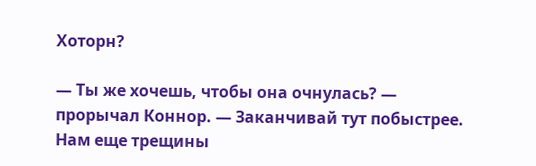Хоторн?

— Ты же хочешь, чтобы она очнулась? — прорычал Коннор. — Заканчивай тут побыстрее. Нам еще трещины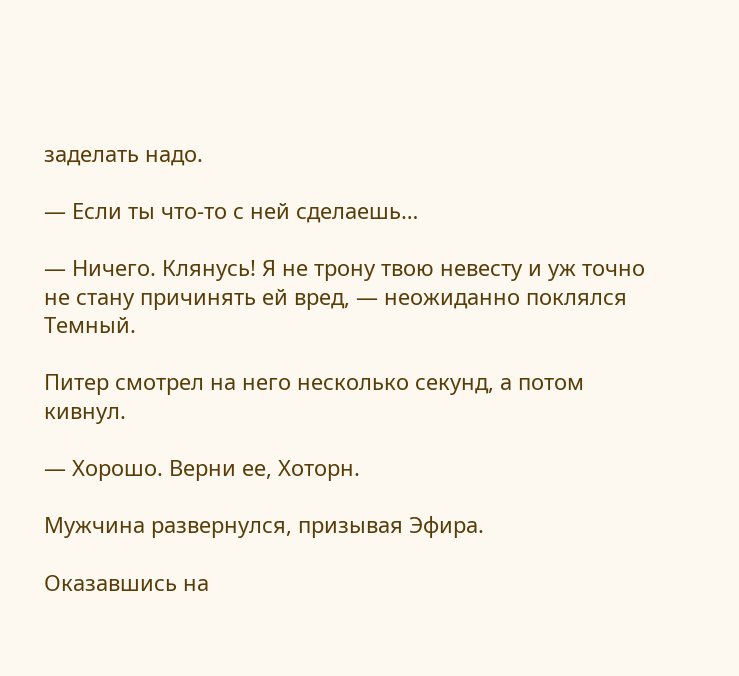заделать надо.

— Если ты что-то с ней сделаешь…

— Ничего. Клянусь! Я не трону твою невесту и уж точно не стану причинять ей вред, — неожиданно поклялся Темный.

Питер смотрел на него несколько секунд, а потом кивнул.

— Хорошо. Верни ее, Хоторн.

Мужчина развернулся, призывая Эфира.

Оказавшись на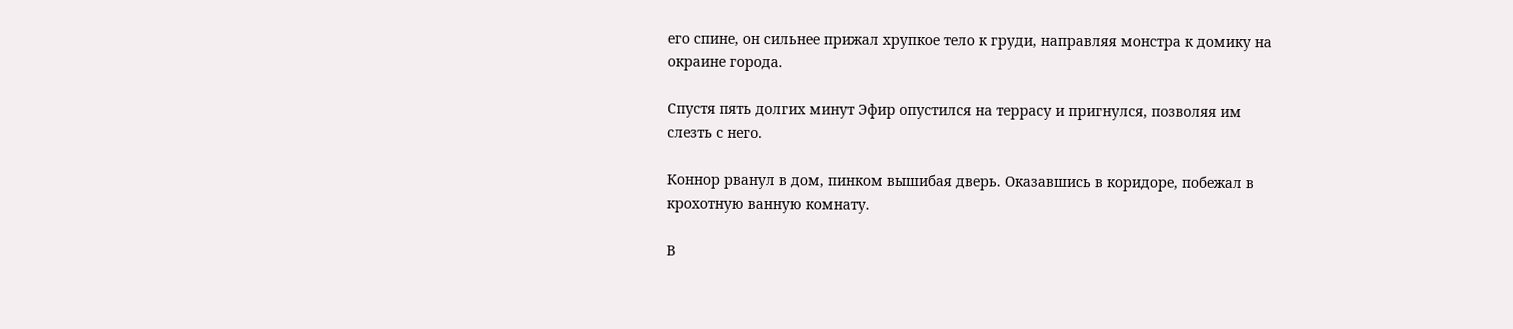его спине, он сильнее прижал хрупкое тело к груди, направляя монстра к домику на окраине города.

Спустя пять долгих минут Эфир опустился на террасу и пригнулся, позволяя им слезть с него.

Коннор рванул в дом, пинком вышибая дверь. Оказавшись в коридоре, побежал в крохотную ванную комнату.

В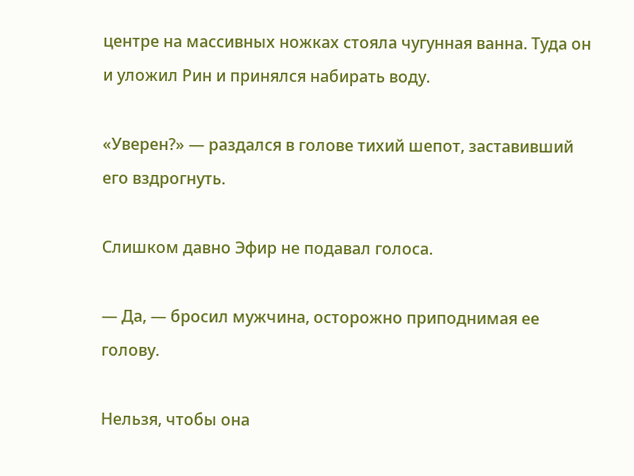центре на массивных ножках стояла чугунная ванна. Туда он и уложил Рин и принялся набирать воду.

«Уверен?» — раздался в голове тихий шепот, заставивший его вздрогнуть.

Слишком давно Эфир не подавал голоса.

— Да, — бросил мужчина, осторожно приподнимая ее голову.

Нельзя, чтобы она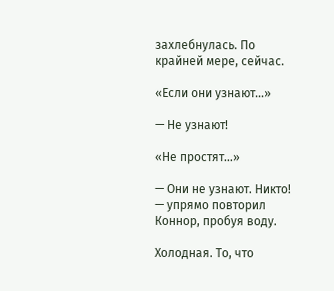захлебнулась. По крайней мере, сейчас.

«Если они узнают…»

— Не узнают!

«Не простят…»

— Они не узнают. Никто! — упрямо повторил Коннор, пробуя воду.

Холодная. То, что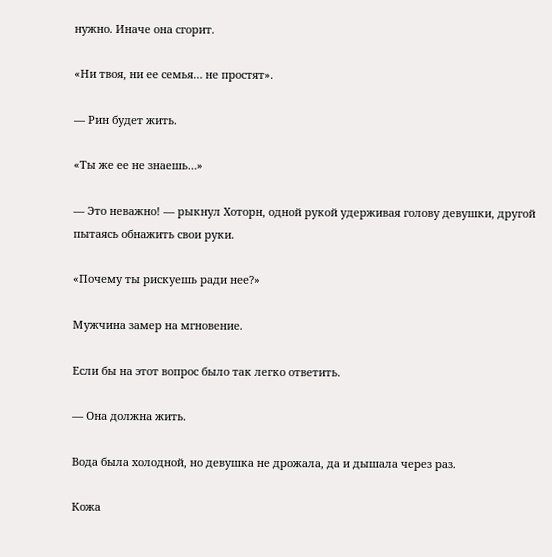нужно. Иначе она сгорит.

«Ни твоя, ни ее семья… не простят».

— Рин будет жить.

«Ты же ее не знаешь…»

— Это неважно! — рыкнул Хоторн, одной рукой удерживая голову девушки, другой пытаясь обнажить свои руки.

«Почему ты рискуешь ради нее?»

Мужчина замер на мгновение.

Если бы на этот вопрос было так легко ответить.

— Она должна жить.

Вода была холодной, но девушка не дрожала, да и дышала через раз.

Кожа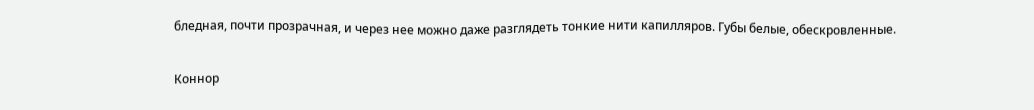бледная, почти прозрачная, и через нее можно даже разглядеть тонкие нити капилляров. Губы белые, обескровленные.

Коннор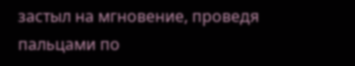застыл на мгновение, проведя пальцами по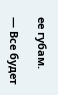ее губам.

— Все будет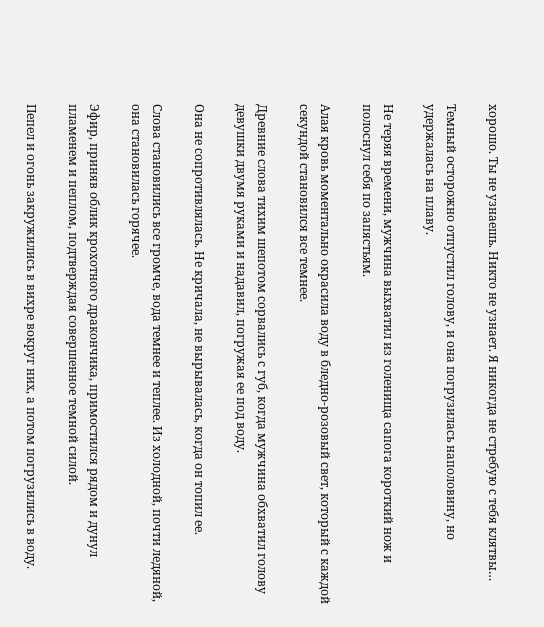хорошо. Ты не узнаешь. Никто не узнает. Я никогда не стребую с тебя клятвы…

Темный осторожно отпустил голову, и она погрузилась наполовину, но удержалась на плаву.

Не теряя времени, мужчина выхватил из голенища сапога короткий нож и полоснул себя по запястьям.

Алая кровь моментально окрасила воду в бледно-розовый свет, который с каждой секундой становился все темнее.

Древние слова тихим шепотом сорвались с губ, когда мужчина обхватил голову девушки двумя руками и надавил, погружая ее под воду.

Она не сопротивлялась. Не кричала, не вырывалась, когда он топил ее.

Слова становились все громче, вода темнее и теплее. Из холодной, почти ледяной, она становилась горячее.

Эфир, приняв облик крохотного дракончика, примостился рядом и дунул пламенем и пеплом, подтверждая совершенное темной силой.

Пепел и огонь закружились в вихре вокруг них, а потом погрузились в воду.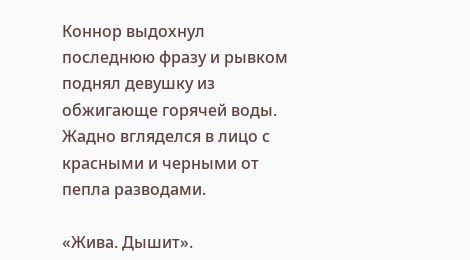Коннор выдохнул последнюю фразу и рывком поднял девушку из обжигающе горячей воды. Жадно вгляделся в лицо с красными и черными от пепла разводами.

«Жива. Дышит».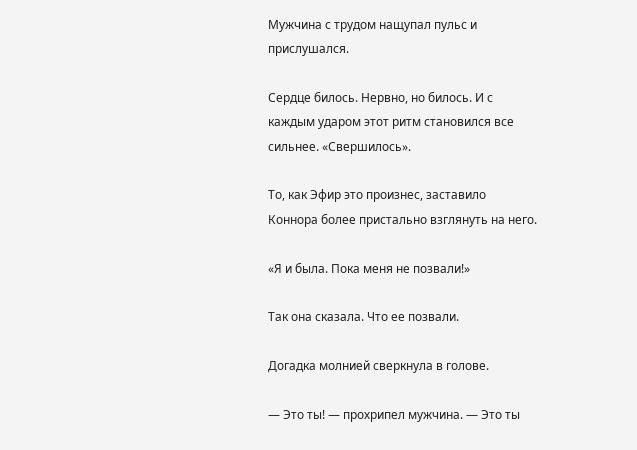Мужчина с трудом нащупал пульс и прислушался.

Сердце билось. Нервно, но билось. И с каждым ударом этот ритм становился все сильнее. «Свершилось».

То, как Эфир это произнес, заставило Коннора более пристально взглянуть на него.

«Я и была. Пока меня не позвали!»

Так она сказала. Что ее позвали.

Догадка молнией сверкнула в голове.

— Это ты! — прохрипел мужчина. — Это ты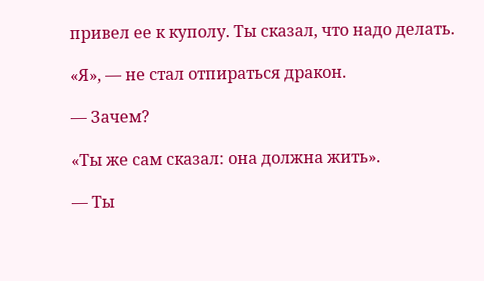привел ее к куполу. Ты сказал, что надо делать.

«Я», — не стал отпираться дракон.

— Зачем?

«Ты же сам сказал: она должна жить».

— Ты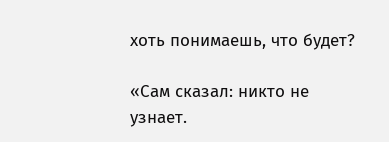хоть понимаешь, что будет?

«Сам сказал: никто не узнает.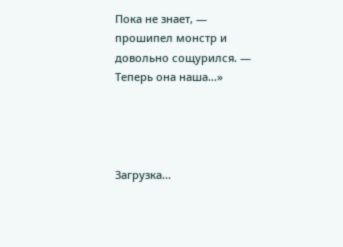Пока не знает, — прошипел монстр и довольно сощурился. — Теперь она наша…»




Загрузка...